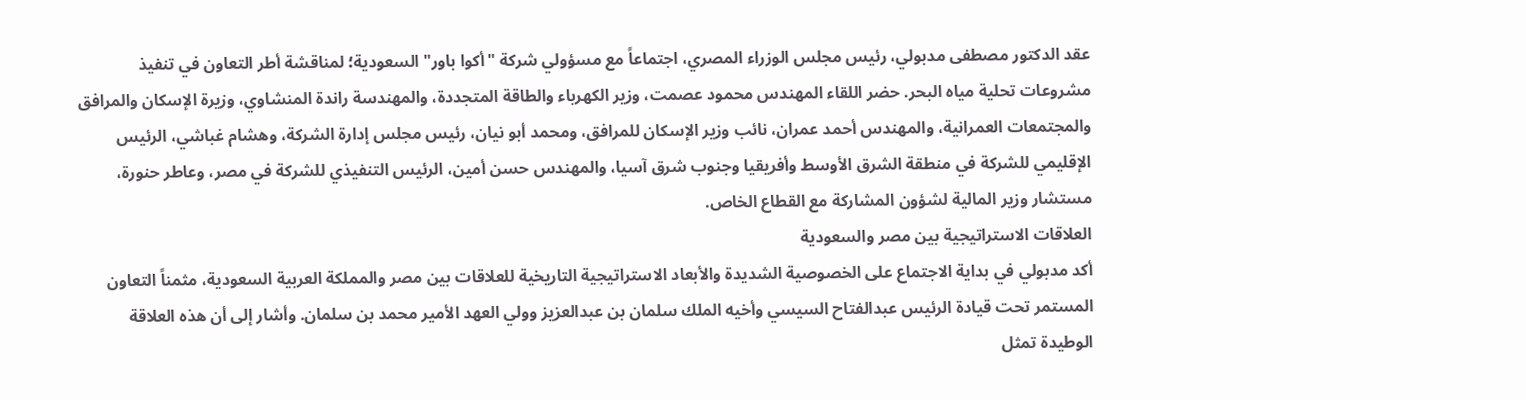عقد الدكتور مصطفى مدبولي، رئيس مجلس الوزراء المصري، اجتماعاً مع مسؤولي شركة "أكوا باور" السعودية؛ لمناقشة أطر التعاون في تنفيذ مشروعات تحلية مياه البحر. حضر اللقاء المهندس محمود عصمت، وزير الكهرباء والطاقة المتجددة، والمهندسة راندة المنشاوي، وزيرة الإسكان والمرافق والمجتمعات العمرانية، والمهندس أحمد عمران، نائب وزير الإسكان للمرافق، ومحمد أبو نيان، رئيس مجلس إدارة الشركة، وهشام غباشي، الرئيس الإقليمي للشركة في منطقة الشرق الأوسط وأفريقيا وجنوب شرق آسيا، والمهندس حسن أمين، الرئيس التنفيذي للشركة في مصر، وعاطر حنورة، مستشار وزير المالية لشؤون المشاركة مع القطاع الخاص.
العلاقات الاستراتيجية بين مصر والسعودية
أكد مدبولي في بداية الاجتماع على الخصوصية الشديدة والأبعاد الاستراتيجية التاريخية للعلاقات بين مصر والمملكة العربية السعودية، مثمناً التعاون المستمر تحت قيادة الرئيس عبدالفتاح السيسي وأخيه الملك سلمان بن عبدالعزيز وولي العهد الأمير محمد بن سلمان. وأشار إلى أن هذه العلاقة الوطيدة تمثل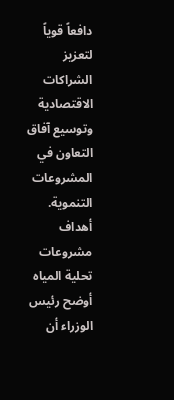دافعاً قوياً لتعزيز الشراكات الاقتصادية وتوسيع آفاق التعاون في المشروعات التنموية.
أهداف مشروعات تحلية المياه
أوضح رئيس الوزراء أن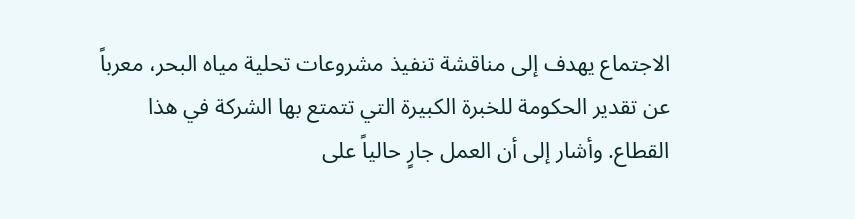الاجتماع يهدف إلى مناقشة تنفيذ مشروعات تحلية مياه البحر، معرباً عن تقدير الحكومة للخبرة الكبيرة التي تتمتع بها الشركة في هذا القطاع. وأشار إلى أن العمل جارٍ حالياً على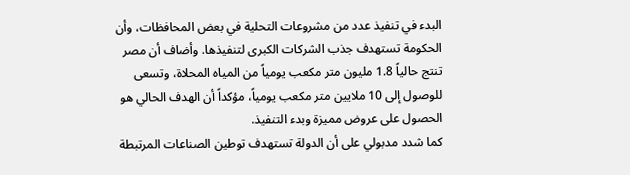البدء في تنفيذ عدد من مشروعات التحلية في بعض المحافظات، وأن الحكومة تستهدف جذب الشركات الكبرى لتنفيذها. وأضاف أن مصر تنتج حالياً 1.8 مليون متر مكعب يومياً من المياه المحلاة، وتسعى للوصول إلى 10 ملايين متر مكعب يومياً، مؤكداً أن الهدف الحالي هو الحصول على عروض مميزة وبدء التنفيذ.
كما شدد مدبولي على أن الدولة تستهدف توطين الصناعات المرتبطة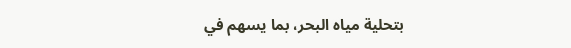بتحلية مياه البحر، بما يسهم في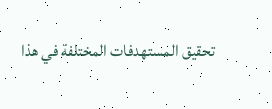تحقيق المستهدفات المختلفة في هذا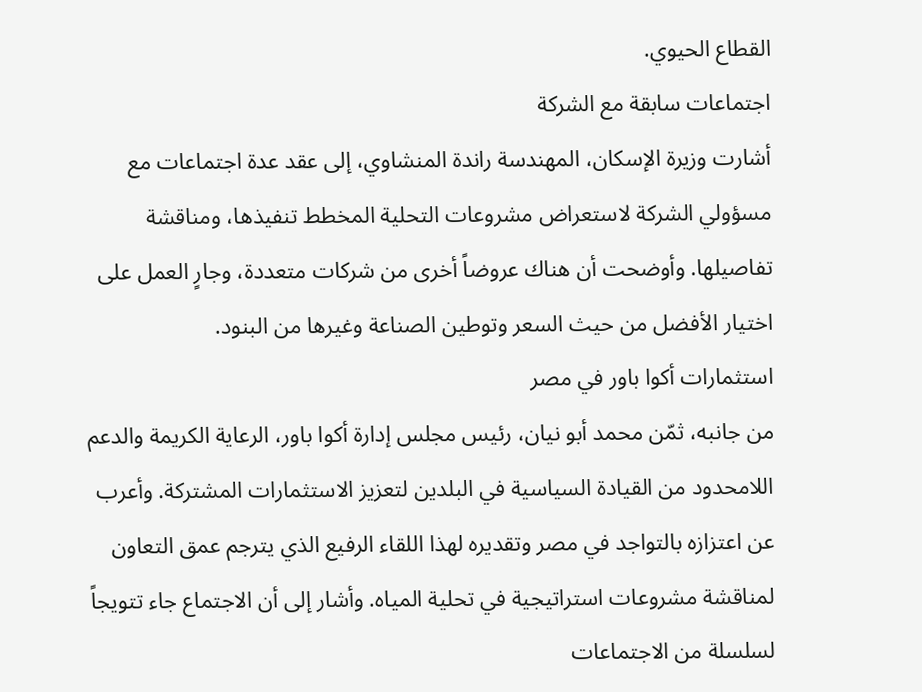القطاع الحيوي.
اجتماعات سابقة مع الشركة
أشارت وزيرة الإسكان، المهندسة راندة المنشاوي، إلى عقد عدة اجتماعات مع مسؤولي الشركة لاستعراض مشروعات التحلية المخطط تنفيذها، ومناقشة تفاصيلها. وأوضحت أن هناك عروضاً أخرى من شركات متعددة، وجارٍ العمل على اختيار الأفضل من حيث السعر وتوطين الصناعة وغيرها من البنود.
استثمارات أكوا باور في مصر
من جانبه، ثمّن محمد أبو نيان، رئيس مجلس إدارة أكوا باور، الرعاية الكريمة والدعم اللامحدود من القيادة السياسية في البلدين لتعزيز الاستثمارات المشتركة. وأعرب عن اعتزازه بالتواجد في مصر وتقديره لهذا اللقاء الرفيع الذي يترجم عمق التعاون لمناقشة مشروعات استراتيجية في تحلية المياه. وأشار إلى أن الاجتماع جاء تتويجاً لسلسلة من الاجتماعات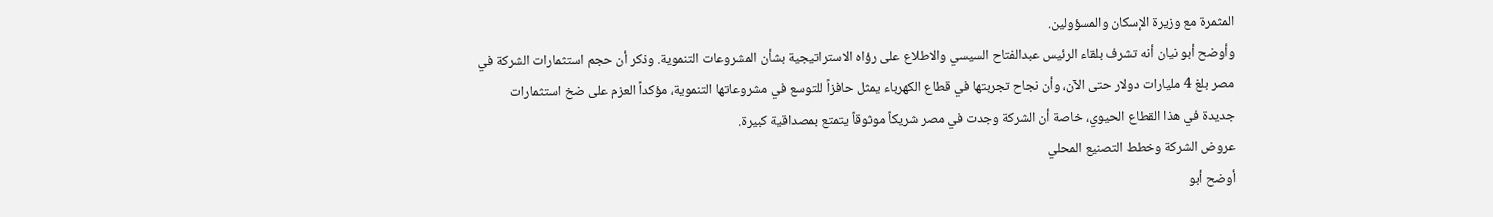المثمرة مع وزيرة الإسكان والمسؤولين.
وأوضح أبو نيان أنه تشرف بلقاء الرئيس عبدالفتاح السيسي والاطلاع على رؤاه الاستراتيجية بشأن المشروعات التنموية. وذكر أن حجم استثمارات الشركة في مصر بلغ 4 مليارات دولار حتى الآن، وأن نجاح تجربتها في قطاع الكهرباء يمثل حافزاً للتوسع في مشروعاتها التنموية، مؤكداً العزم على ضخ استثمارات جديدة في هذا القطاع الحيوي، خاصة أن الشركة وجدت في مصر شريكاً موثوقاً يتمتع بمصداقية كبيرة.
عروض الشركة وخطط التصنيع المحلي
أوضح أبو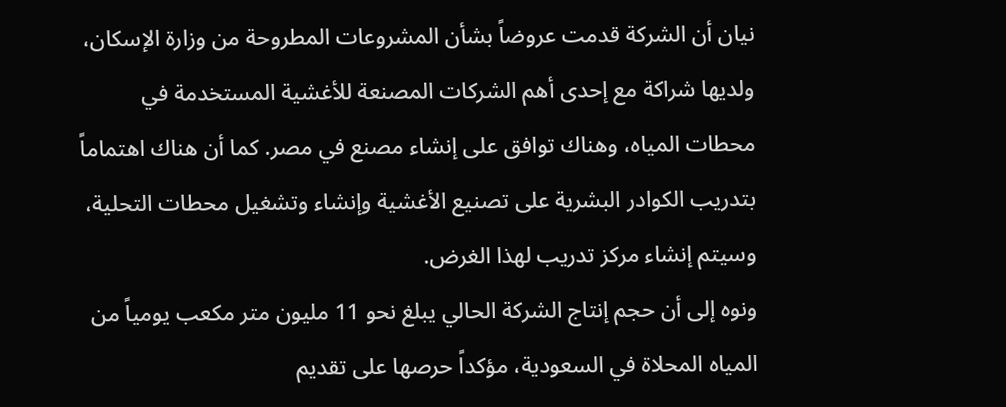نيان أن الشركة قدمت عروضاً بشأن المشروعات المطروحة من وزارة الإسكان، ولديها شراكة مع إحدى أهم الشركات المصنعة للأغشية المستخدمة في محطات المياه، وهناك توافق على إنشاء مصنع في مصر. كما أن هناك اهتماماً بتدريب الكوادر البشرية على تصنيع الأغشية وإنشاء وتشغيل محطات التحلية، وسيتم إنشاء مركز تدريب لهذا الغرض.
ونوه إلى أن حجم إنتاج الشركة الحالي يبلغ نحو 11 مليون متر مكعب يومياً من المياه المحلاة في السعودية، مؤكداً حرصها على تقديم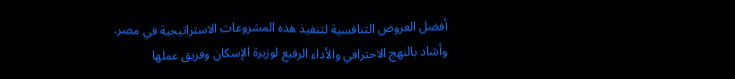أفضل العروض التنافسية لتنفيذ هذه المشروعات الاستراتيجية في مصر. وأشاد بالنهج الاحترافي والأداء الرفيع لوزيرة الإسكان وفريق عملها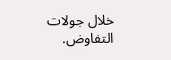خلال جولات التفاوض.